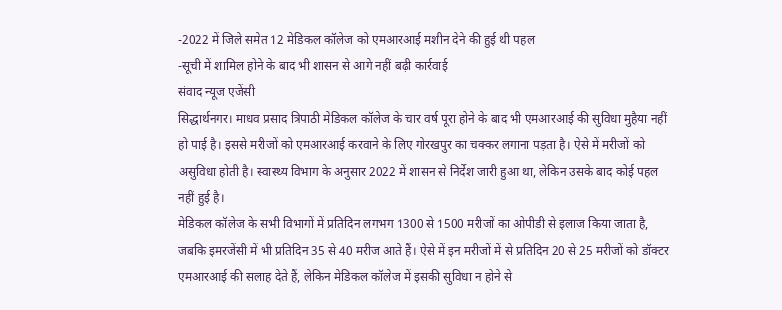-2022 में जिले समेत 12 मेडिकल कॉलेज को एमआरआई मशीन देने की हुई थी पहल
-सूची में शामिल होने के बाद भी शासन से आगे नहीं बढ़ी कार्रवाई
संवाद न्यूज एजेंसी
सिद्धार्थनगर। माधव प्रसाद त्रिपाठी मेडिकल कॉलेज के चार वर्ष पूरा होने के बाद भी एमआरआई की सुविधा मुहैया नहीं हो पाई है। इससे मरीजों को एमआरआई करवाने के लिए गोरखपुर का चक्कर लगाना पड़ता है। ऐसे में मरीजों को असुविधा होती है। स्वास्थ्य विभाग के अनुसार 2022 में शासन से निर्देश जारी हुआ था, लेकिन उसके बाद कोई पहल नहीं हुई है।
मेडिकल कॉलेज के सभी विभागों में प्रतिदिन लगभग 1300 से 1500 मरीजों का ओपीडी से इलाज किया जाता है, जबकि इमरजेंसी में भी प्रतिदिन 35 से 40 मरीज आते हैं। ऐसे में इन मरीजों में से प्रतिदिन 20 से 25 मरीजों को डॉक्टर एमआरआई की सलाह देते हैं, लेकिन मेडिकल कॉलेज में इसकी सुविधा न होने से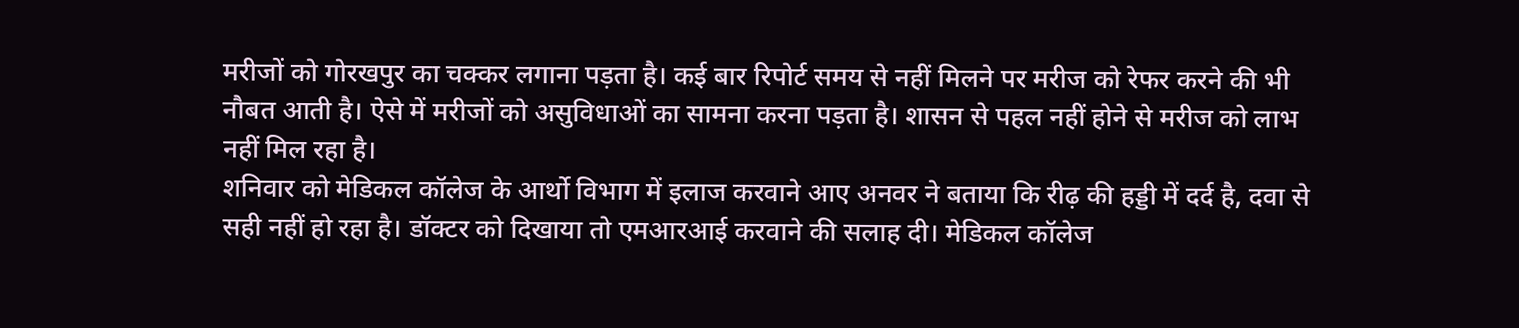मरीजों को गोरखपुर का चक्कर लगाना पड़ता है। कई बार रिपोर्ट समय से नहीं मिलने पर मरीज को रेफर करने की भी नौबत आती है। ऐसे में मरीजों को असुविधाओं का सामना करना पड़ता है। शासन से पहल नहीं होने से मरीज को लाभ नहीं मिल रहा है।
शनिवार को मेडिकल कॉलेज के आर्थो विभाग में इलाज करवाने आए अनवर ने बताया कि रीढ़ की हड्डी में दर्द है, दवा से सही नहीं हो रहा है। डॉक्टर को दिखाया तो एमआरआई करवाने की सलाह दी। मेडिकल कॉलेज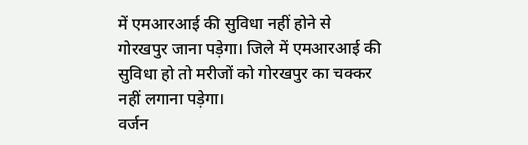में एमआरआई की सुविधा नहीं होने से गोरखपुर जाना पड़ेगा। जिले में एमआरआई की सुविधा हो तो मरीजों को गोरखपुर का चक्कर नहीं लगाना पड़ेगा।
वर्जन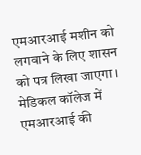एमआरआई मशीन को लगवाने के लिए शासन को पत्र लिखा जाएगा। मेडिकल कॉलेज में एमआरआई की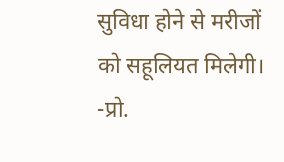सुविधा होने से मरीजों को सहूलियत मिलेगी।
-प्रो.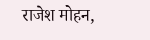राजेश मोहन,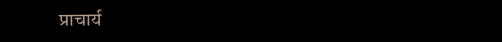प्राचार्य